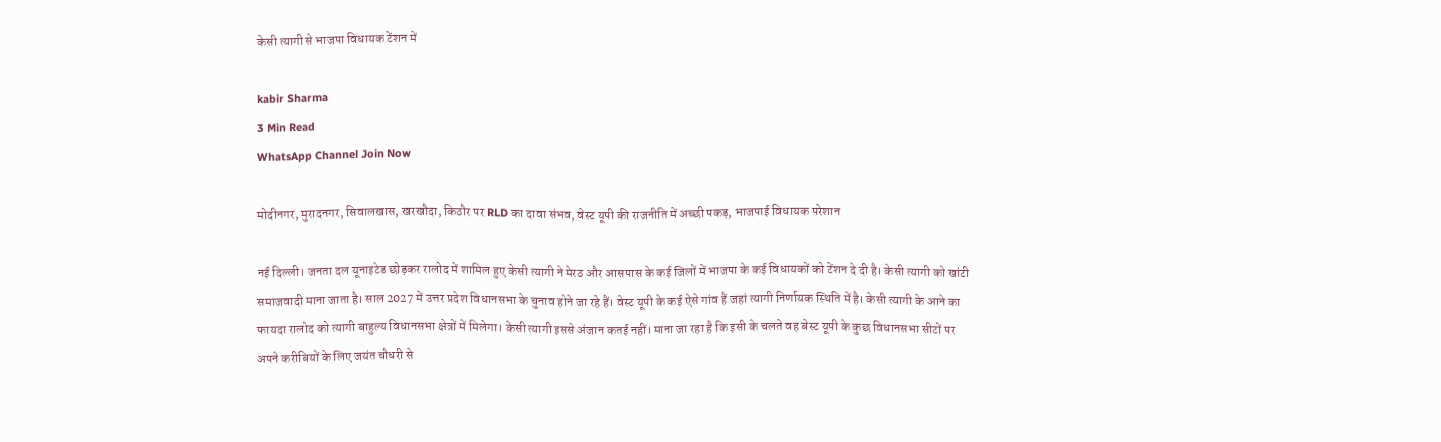केसी त्यागी से भाजपा विधायक टेंशन में

kabir Sharma
3 Min Read
WhatsApp Channel Join Now

मोदीनगर, मुरादनगर, सिवालखास, खरखौदा, किठौर पर RLD का दावा संभव, वेस्ट यूपी की राजनीति में अच्छी पकड़, भाजपाई विधायक परेशान

नई दिल्ली। जनता दल यूनाइटेड छोड़कर रालोद में शामिल हुए केसी त्यागी ने मेरठ और आसपास के कई जिलों में भाजपा के कई विधायकों को टेंशन दे दी है। केसी त्यागी को खांटी समाजवादी माना जाता है। साल 2027 में उत्तर प्रदेश विधानसभा के चुनाव होने जा रहे हैं। वेस्ट यूपी के कई ऐसे गांव हैं जहां त्यागी निर्णायक स्थिति में है। केसी त्यागी के आने का फायदा रालोद को त्यागी बाहुल्य विधानसभा क्षेत्रों में मिलेगा। केसी त्यागी इससे अंजान कतई नहीं। माना जा रहा है कि इसी के चलते वह बेस्ट यूपी के कुछ विधानसभा सीटों पर अपने करीबियों के लिए जयंत चौधरी से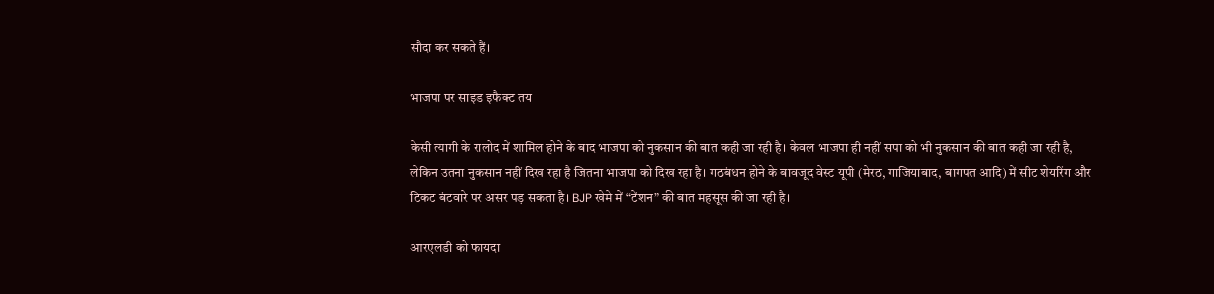सौदा कर सकते हैं।

भाजपा पर साइड इफैक्ट तय

केसी त्यागी के रालोद में शामिल होने के बाद भाजपा को नुकसान की बात कही जा रही है। केवल भाजपा ही नहीं सपा को भी नुकसान की बात कही जा रही है, लेकिन उतना नुकसान नहीं दिख रहा है जितना भाजपा को दिख रहा है। गठबंधन होने के बावजूद वेस्ट यूपी (मेरठ, गाजियाबाद, बागपत आदि) में सीट शेयरिंग और टिकट बंटवारे पर असर पड़ सकता है। BJP खेमे में “टेंशन” की बात महसूस की जा रही है।

आरएलडी को फायदा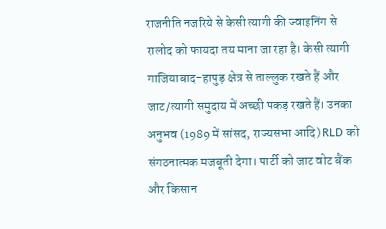राजनीति नजरिये से केसी त्यागी की ज्वाइनिंग से रालोद को फायदा तय माना जा रहा है। केसी त्यागी गाजियाबाद-हापुड़ क्षेत्र से ताल्लुक रखते हैं और जाट/त्यागी समुदाय में अच्छी पकड़ रखते हैं। उनका अनुभव (1989 में सांसद, राज्यसभा आदि) RLD को संगठनात्मक मजबूती देगा। पार्टी को जाट वोट बैंक और किसान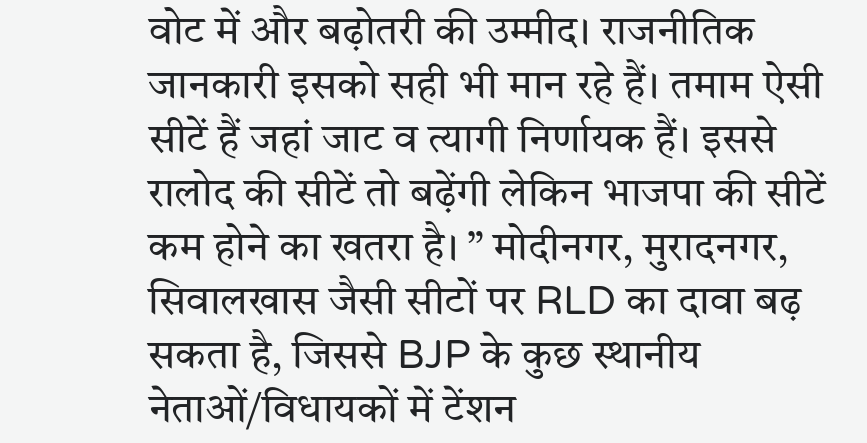वोट में और बढ़ोतरी की उम्मीद। राजनीतिक जानकारी इसको सही भी मान रहे हैं। तमाम ऐसी सीटें हैं जहां जाट व त्यागी निर्णायक हैं। इससे रालोद की सीटें तो बढ़ेंगी लेकिन भाजपा की सीटें कम होने का खतरा है। ” मोदीनगर, मुरादनगर, सिवालखास जैसी सीटों पर RLD का दावा बढ़ सकता है, जिससे BJP के कुछ स्थानीय नेताओं/विधायकों में टेंशन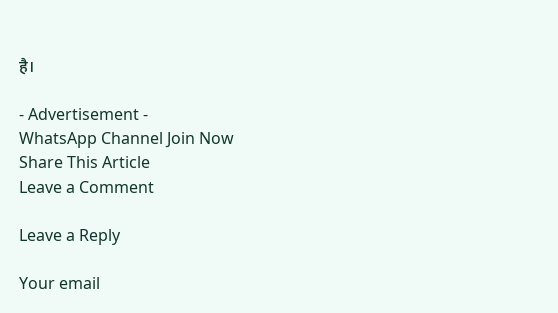है।

- Advertisement -
WhatsApp Channel Join Now
Share This Article
Leave a Comment

Leave a Reply

Your email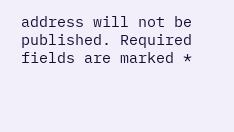address will not be published. Required fields are marked *